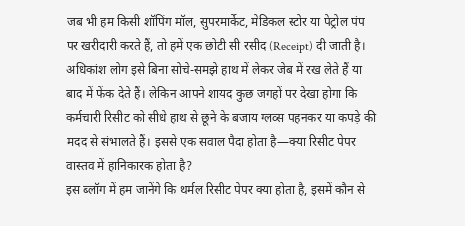जब भी हम किसी शॉपिंग मॉल, सुपरमार्केट, मेडिकल स्टोर या पेट्रोल पंप पर खरीदारी करते हैं, तो हमें एक छोटी सी रसीद (Receipt) दी जाती है। अधिकांश लोग इसे बिना सोचे-समझे हाथ में लेकर जेब में रख लेते हैं या बाद में फेंक देते हैं। लेकिन आपने शायद कुछ जगहों पर देखा होगा कि कर्मचारी रिसीट को सीधे हाथ से छूने के बजाय ग्लव्स पहनकर या कपड़े की मदद से संभालते हैं। इससे एक सवाल पैदा होता है—क्या रिसीट पेपर वास्तव में हानिकारक होता है?
इस ब्लॉग में हम जानेंगे कि थर्मल रिसीट पेपर क्या होता है, इसमें कौन से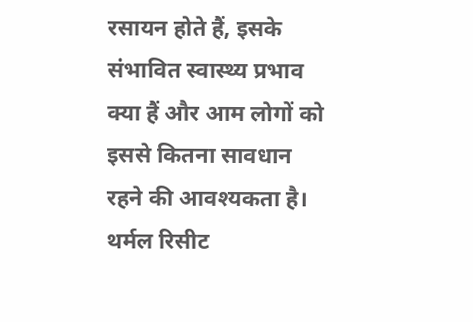रसायन होते हैं, इसके संभावित स्वास्थ्य प्रभाव क्या हैं और आम लोगों को इससे कितना सावधान रहने की आवश्यकता है।
थर्मल रिसीट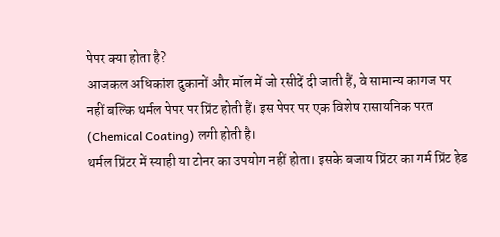पेपर क्या होता है?
आजकल अधिकांश दुकानों और मॉल में जो रसीदें दी जाती हैं, वे सामान्य कागज पर नहीं बल्कि थर्मल पेपर पर प्रिंट होती हैं। इस पेपर पर एक विशेष रासायनिक परत (Chemical Coating) लगी होती है।
थर्मल प्रिंटर में स्याही या टोनर का उपयोग नहीं होता। इसके बजाय प्रिंटर का गर्म प्रिंट हेड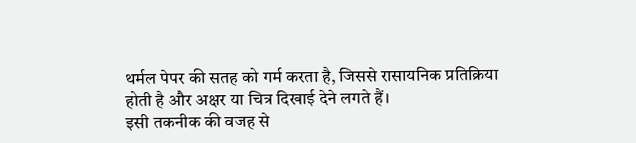थर्मल पेपर की सतह को गर्म करता है, जिससे रासायनिक प्रतिक्रिया होती है और अक्षर या चित्र दिखाई देने लगते हैं।
इसी तकनीक की वजह से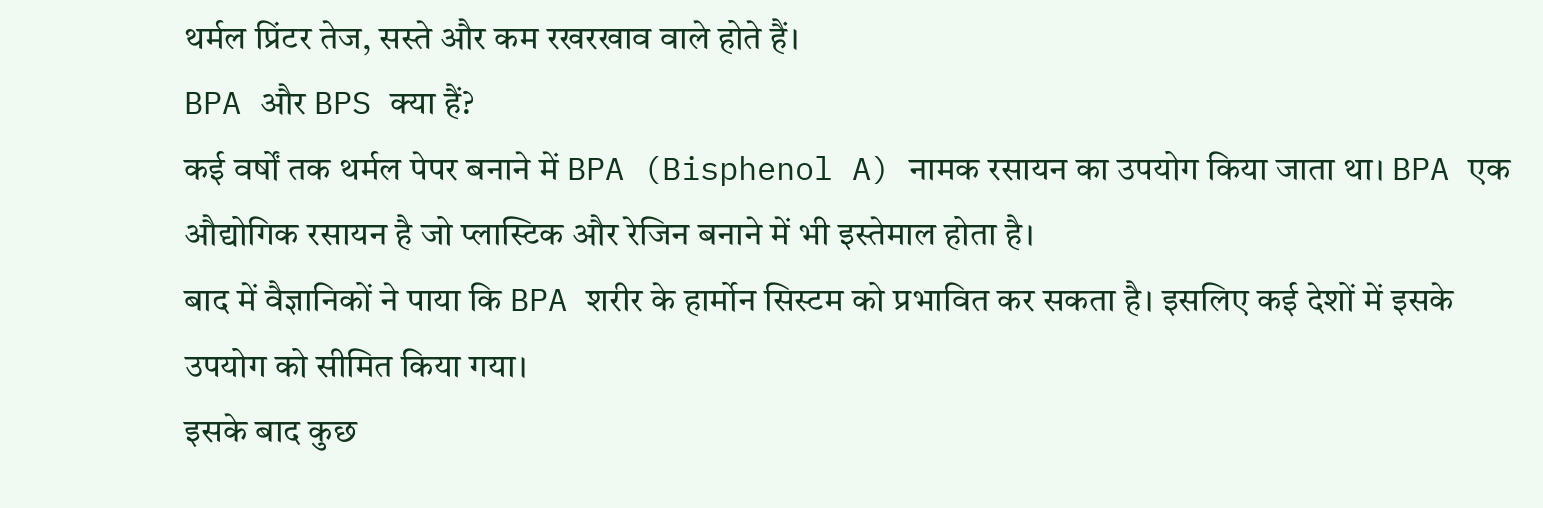थर्मल प्रिंटर तेज, सस्ते और कम रखरखाव वाले होते हैं।
BPA और BPS क्या हैं?
कई वर्षों तक थर्मल पेपर बनाने में BPA (Bisphenol A) नामक रसायन का उपयोग किया जाता था। BPA एक औद्योगिक रसायन है जो प्लास्टिक और रेजिन बनाने में भी इस्तेमाल होता है।
बाद में वैज्ञानिकों ने पाया कि BPA शरीर के हार्मोन सिस्टम को प्रभावित कर सकता है। इसलिए कई देशों में इसके उपयोग को सीमित किया गया।
इसके बाद कुछ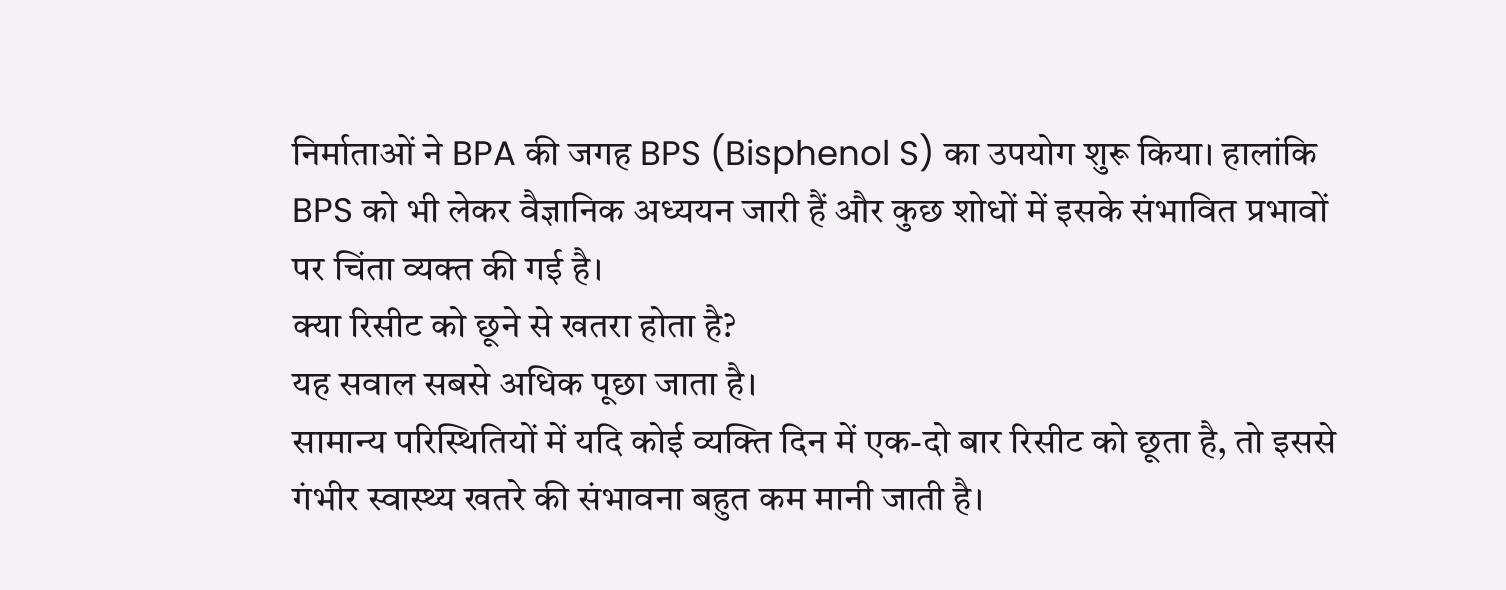निर्माताओं ने BPA की जगह BPS (Bisphenol S) का उपयोग शुरू किया। हालांकि BPS को भी लेकर वैज्ञानिक अध्ययन जारी हैं और कुछ शोधों में इसके संभावित प्रभावों पर चिंता व्यक्त की गई है।
क्या रिसीट को छूने से खतरा होता है?
यह सवाल सबसे अधिक पूछा जाता है।
सामान्य परिस्थितियों में यदि कोई व्यक्ति दिन में एक-दो बार रिसीट को छूता है, तो इससे गंभीर स्वास्थ्य खतरे की संभावना बहुत कम मानी जाती है।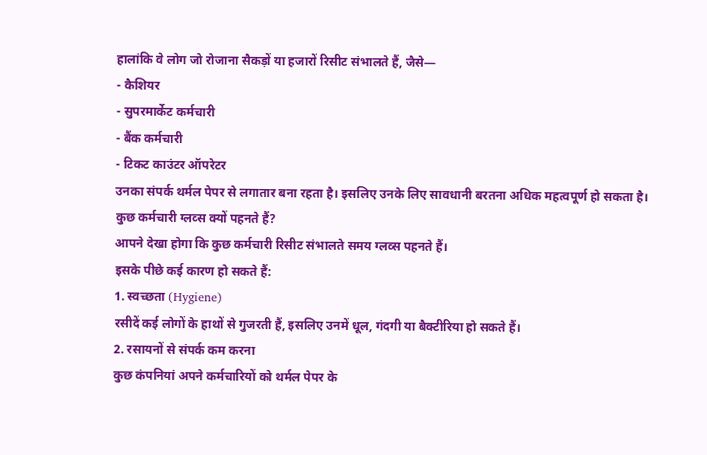हालांकि वे लोग जो रोजाना सैकड़ों या हजारों रिसीट संभालते हैं, जैसे—
- कैशियर
- सुपरमार्केट कर्मचारी
- बैंक कर्मचारी
- टिकट काउंटर ऑपरेटर
उनका संपर्क थर्मल पेपर से लगातार बना रहता है। इसलिए उनके लिए सावधानी बरतना अधिक महत्वपूर्ण हो सकता है।
कुछ कर्मचारी ग्लव्स क्यों पहनते हैं?
आपने देखा होगा कि कुछ कर्मचारी रिसीट संभालते समय ग्लव्स पहनते हैं।
इसके पीछे कई कारण हो सकते हैं:
1. स्वच्छता (Hygiene)
रसीदें कई लोगों के हाथों से गुजरती हैं, इसलिए उनमें धूल, गंदगी या बैक्टीरिया हो सकते हैं।
2. रसायनों से संपर्क कम करना
कुछ कंपनियां अपने कर्मचारियों को थर्मल पेपर के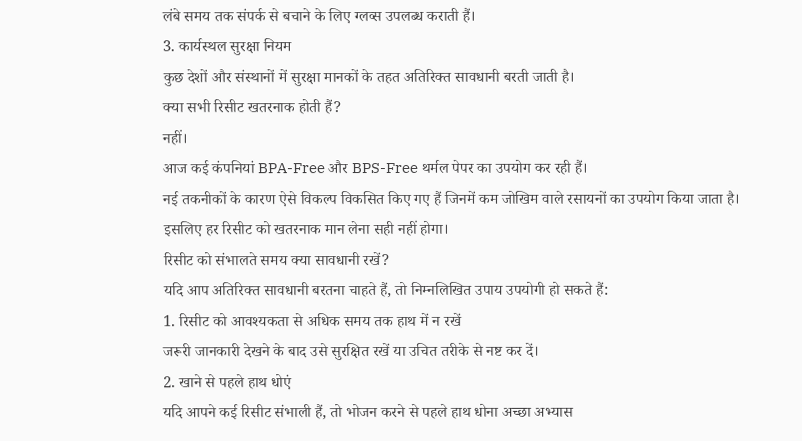लंबे समय तक संपर्क से बचाने के लिए ग्लव्स उपलब्ध कराती हैं।
3. कार्यस्थल सुरक्षा नियम
कुछ देशों और संस्थानों में सुरक्षा मानकों के तहत अतिरिक्त सावधानी बरती जाती है।
क्या सभी रिसीट खतरनाक होती हैं?
नहीं।
आज कई कंपनियां BPA-Free और BPS-Free थर्मल पेपर का उपयोग कर रही हैं।
नई तकनीकों के कारण ऐसे विकल्प विकसित किए गए हैं जिनमें कम जोखिम वाले रसायनों का उपयोग किया जाता है।
इसलिए हर रिसीट को खतरनाक मान लेना सही नहीं होगा।
रिसीट को संभालते समय क्या सावधानी रखें?
यदि आप अतिरिक्त सावधानी बरतना चाहते हैं, तो निम्नलिखित उपाय उपयोगी हो सकते हैं:
1. रिसीट को आवश्यकता से अधिक समय तक हाथ में न रखें
जरूरी जानकारी देखने के बाद उसे सुरक्षित रखें या उचित तरीके से नष्ट कर दें।
2. खाने से पहले हाथ धोएं
यदि आपने कई रिसीट संभाली हैं, तो भोजन करने से पहले हाथ धोना अच्छा अभ्यास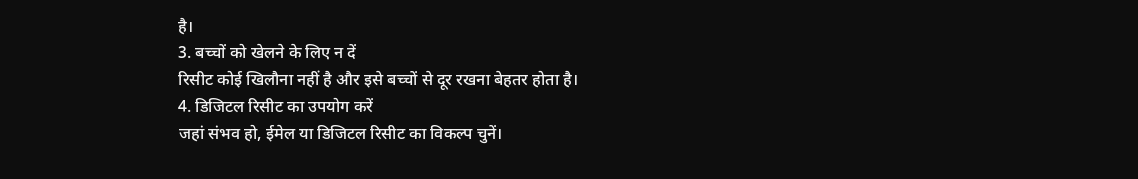है।
3. बच्चों को खेलने के लिए न दें
रिसीट कोई खिलौना नहीं है और इसे बच्चों से दूर रखना बेहतर होता है।
4. डिजिटल रिसीट का उपयोग करें
जहां संभव हो, ईमेल या डिजिटल रिसीट का विकल्प चुनें।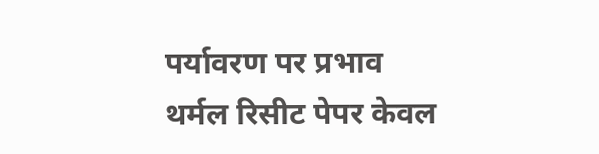पर्यावरण पर प्रभाव
थर्मल रिसीट पेपर केवल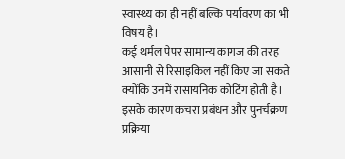स्वास्थ्य का ही नहीं बल्कि पर्यावरण का भी विषय है।
कई थर्मल पेपर सामान्य कागज की तरह आसानी से रिसाइकिल नहीं किए जा सकते क्योंकि उनमें रासायनिक कोटिंग होती है।
इसके कारण कचरा प्रबंधन और पुनर्चक्रण प्रक्रिया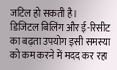जटिल हो सकती है।
डिजिटल बिलिंग और ई-रिसीट का बढ़ता उपयोग इसी समस्या को कम करने में मदद कर रहा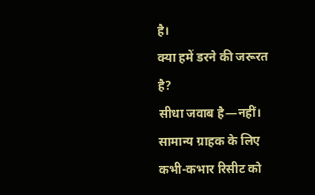है।
क्या हमें डरने की जरूरत है?
सीधा जवाब है—नहीं।
सामान्य ग्राहक के लिए कभी-कभार रिसीट को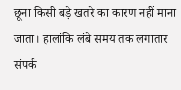छूना किसी बड़े खतरे का कारण नहीं माना जाता। हालांकि लंबे समय तक लगातार संपर्क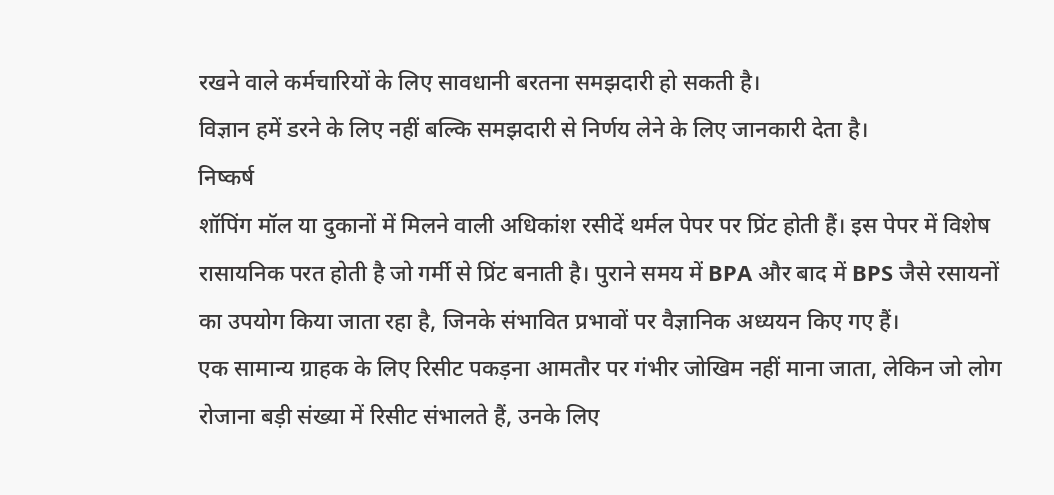रखने वाले कर्मचारियों के लिए सावधानी बरतना समझदारी हो सकती है।
विज्ञान हमें डरने के लिए नहीं बल्कि समझदारी से निर्णय लेने के लिए जानकारी देता है।
निष्कर्ष
शॉपिंग मॉल या दुकानों में मिलने वाली अधिकांश रसीदें थर्मल पेपर पर प्रिंट होती हैं। इस पेपर में विशेष रासायनिक परत होती है जो गर्मी से प्रिंट बनाती है। पुराने समय में BPA और बाद में BPS जैसे रसायनों का उपयोग किया जाता रहा है, जिनके संभावित प्रभावों पर वैज्ञानिक अध्ययन किए गए हैं।
एक सामान्य ग्राहक के लिए रिसीट पकड़ना आमतौर पर गंभीर जोखिम नहीं माना जाता, लेकिन जो लोग रोजाना बड़ी संख्या में रिसीट संभालते हैं, उनके लिए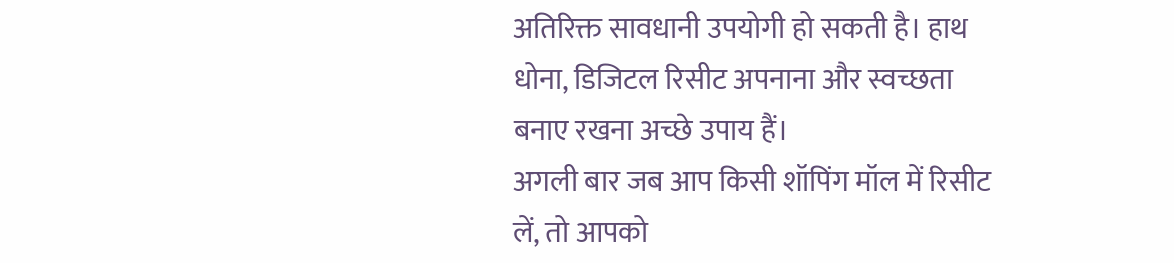अतिरिक्त सावधानी उपयोगी हो सकती है। हाथ धोना, डिजिटल रिसीट अपनाना और स्वच्छता बनाए रखना अच्छे उपाय हैं।
अगली बार जब आप किसी शॉपिंग मॉल में रिसीट लें, तो आपको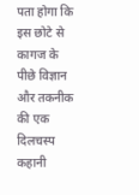पता होगा कि इस छोटे से कागज के पीछे विज्ञान और तकनीक की एक दिलचस्प कहानी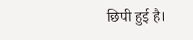छिपी हुई है।